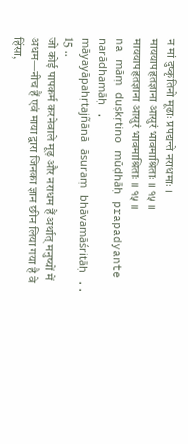न मां दुष्कृतिनो मूढाः प्रपद्यन्ते नराधमाः ।
माययापहृतज्ञाना आसुरं भावमाश्रिताः ॥ १५ ॥
माययापहृतज्ञाना आसुरं भावमाश्रिताः ॥ १५ ॥
na māṃ duṣkṛtino mūḍhāḥ prapadyante narādhamāḥ .
māyayāpahṛtajñānā āsuraṃ bhāvamāśritāḥ .. 15 ..
जो कोई पापकर्म करनेवाले मूढ़ और नराधम हैं अर्थात् मनुष्यों में अधम—नीच हैं एवं माया द्वारा जिनका ज्ञान छीन लिया गया है वे हिंसा,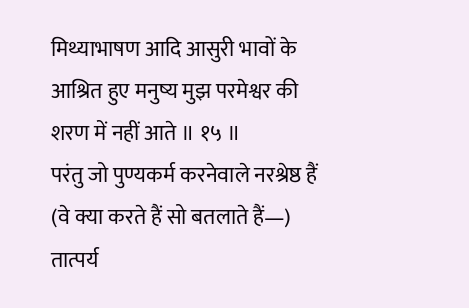मिथ्याभाषण आदि आसुरी भावों के आश्रित हुए मनुष्य मुझ परमेश्वर की शरण में नहीं आते ॥ १५ ॥
परंतु जो पुण्यकर्म करनेवाले नरश्रेष्ठ हैं (वे क्या करते हैं सो बतलाते हैं—)
तात्पर्य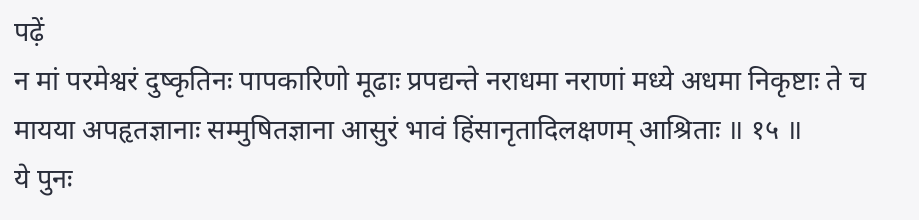पढ़ें
न मां परमेश्वरं दुष्कृतिनः पापकारिणो मूढाः प्रपद्यन्ते नराधमा नराणां मध्ये अधमा निकृष्टाः ते च मायया अपहृतज्ञानाः सम्मुषितज्ञाना आसुरं भावं हिंसानृतादिलक्षणम् आश्रिताः ॥ १५ ॥
ये पुनः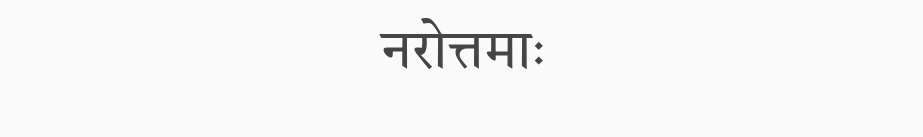नरोत्तमाः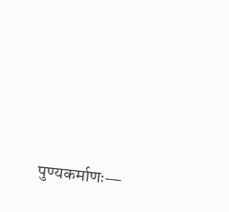पुण्यकर्माणः—